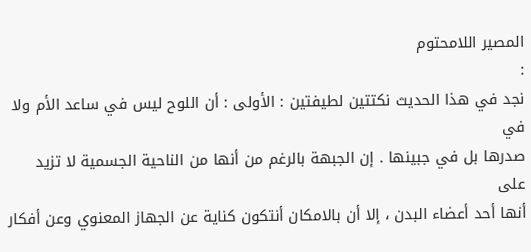المصير اللامحتوم
:
نجد في هذا الحديث نكتتين لطيفتين : الأولى : أن اللوح ليس في ساعد الأم ولا في
صدرها بل في جبينها . إن الجبهة بالرغم من أنها من الناحية الجسمية لا تزيد على
أنها أحد أعضاء البدن ، إلا أن بالامكان أنتكون كناية عن الجهاز المعنوي وعن أفكار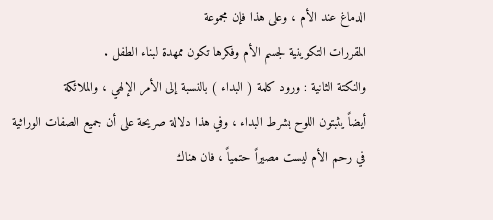الدماغ عند الأم ، وعلى هذا فإن مجموعة
المقررات التكوينية لجسم الأم وفكرها تكون ممهدة لبناء الطفل .
والنكتة الثانية : ورود كلمة ( البداء ) بالنسبة إلى الأمر الإلهي ، والملائكة
أيضاً يثبتون اللوح بشرط البداء ، وفي هذا دلالة صريحة على أن جميع الصفات الوراثية
في رحم الأم ليست مصيراً حتمياً ، فان هناك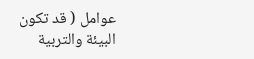عوامل ( قد تكون البيئة والتربية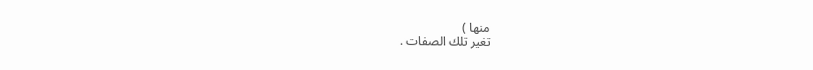منها )
تغير تلك الصفات .